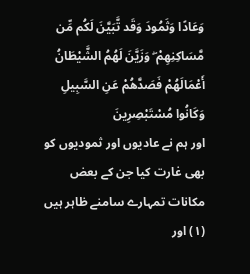وَعَادًا وَثَمُودَ وَقَد تَّبَيَّنَ لَكُم مِّن مَّسَاكِنِهِمْ ۖ وَزَيَّنَ لَهُمُ الشَّيْطَانُ أَعْمَالَهُمْ فَصَدَّهُمْ عَنِ السَّبِيلِ وَكَانُوا مُسْتَبْصِرِينَ
اور ہم نے عادیوں اور ثمودیوں کو بھی غارت کیا جن کے بعض مکانات تمہارے سامنے ظاہر ہیں (١) اور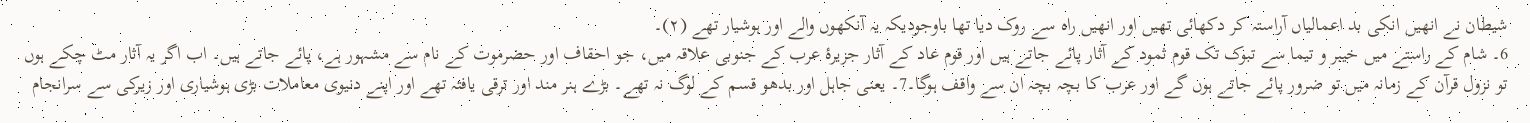شیطان نے انھیں انکی بد اعمالیاں آراستہ کر دکھائی تھیں اور انھیں راہ سے روک دیا تھا باوجودیکہ یہ آنکھوں والے اور ہوشیار تھے (٢)۔
6۔ شام کے راستے میں خیبر و تیما سے تبوک تک قوم ثمود کے آثار پائے جاتے ہیں اور قوم عاد کے آثار جزیرۂ عرب کے جنوبی علاقہ میں، جو احقاف اور حضرموت کے نام سے مشہور ہے، پائے جاتے ہیں۔ اب اگر یہ آثار مٹ چکے ہوں تو نزول قرآن کے زمانہ میں تو ضرور پائے جاتے ہوں گے اور عرب کا بچہ بچہ ان سے واقف ہوگا۔7۔ یعنی جاہل اور بدھو قسم کے لوگ نہ تھے۔ بڑے ہنر مند اور ترقی یافتہ تھے اور اپنے دنیوی معاملات بڑی ہوشیاری اور زیرکی سے سرانجام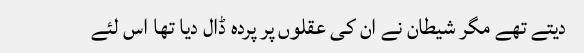دیتے تھے مگر شیطان نے ان کی عقلوں پر پردہ ڈال دیا تھا اس لئے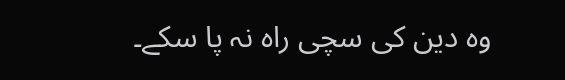وہ دین کی سچی راہ نہ پا سکے۔